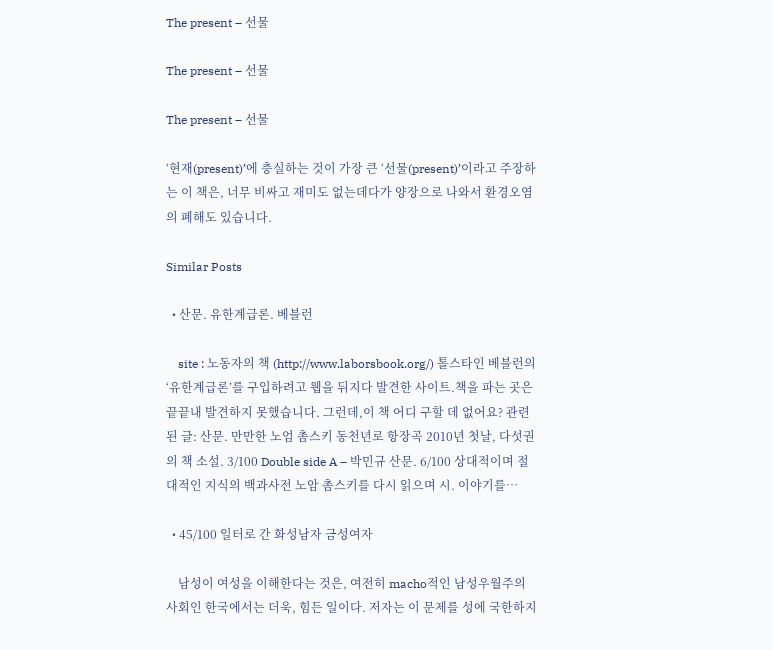The present – 선물

The present – 선물

The present – 선물

‘현재(present)’에 충실하는 것이 가장 큰 ‘선물(present)’이라고 주장하는 이 책은, 너무 비싸고 재미도 없는데다가 양장으로 나와서 환경오염의 폐해도 있습니다.

Similar Posts

  • 산문. 유한계급론. 베블런

    site : 노동자의 책 (http://www.laborsbook.org/) 톨스타인 베블런의 ‘유한계급론’를 구입하려고 웹을 뒤지다 발견한 사이트.책을 파는 곳은 끝끝내 발견하지 못했습니다. 그런데,이 책 어디 구할 데 없어요? 관련된 글: 산문. 만만한 노엄 촘스키 동천년로 항장곡 2010년 첫날, 다섯권의 책 소설. 3/100 Double side A – 박민규 산문. 6/100 상대적이며 절대적인 지식의 백과사전 노암 촘스키를 다시 읽으며 시. 이야기를…

  • 45/100 일터로 간 화성남자 금성여자

    남성이 여성을 이해한다는 것은, 여전히 macho적인 남성우월주의 사회인 한국에서는 더욱, 힘든 일이다. 저자는 이 문제를 성에 국한하지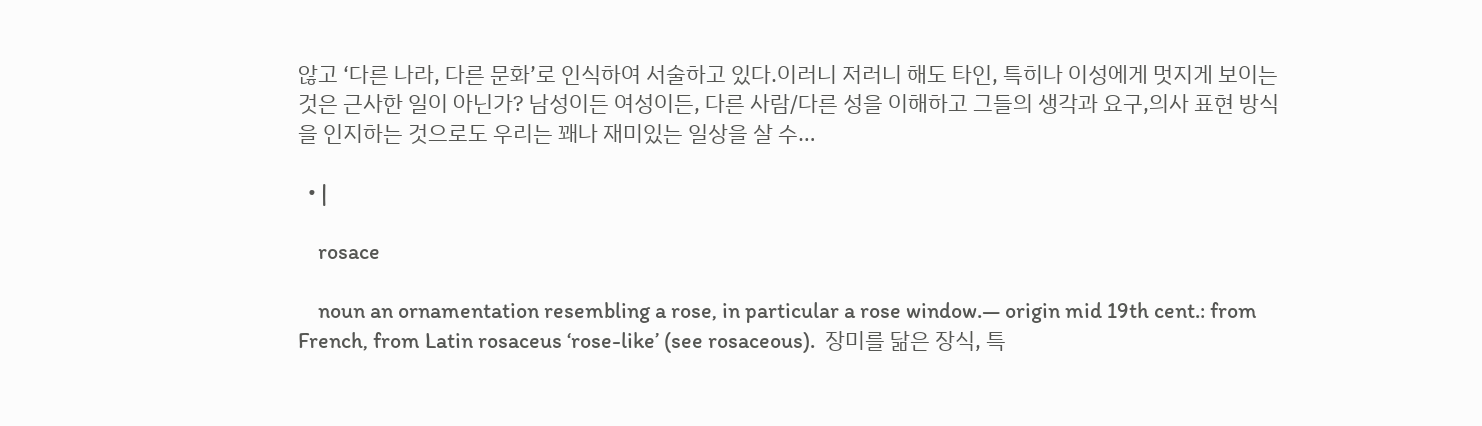않고 ‘다른 나라, 다른 문화’로 인식하여 서술하고 있다.이러니 저러니 해도 타인, 특히나 이성에게 멋지게 보이는 것은 근사한 일이 아닌가? 남성이든 여성이든, 다른 사람/다른 성을 이해하고 그들의 생각과 요구,의사 표현 방식을 인지하는 것으로도 우리는 꽤나 재미있는 일상을 살 수…

  • |

    rosace

    noun an ornamentation resembling a rose, in particular a rose window.— origin mid 19th cent.: from French, from Latin rosaceus ‘rose-like’ (see rosaceous).  장미를 닮은 장식, 특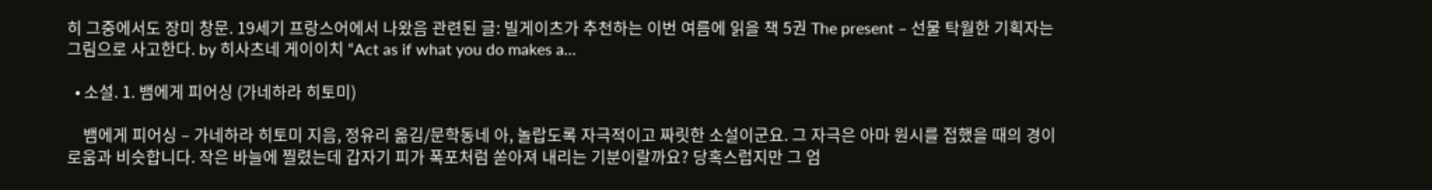히 그중에서도 장미 창문. 19세기 프랑스어에서 나왔음 관련된 글: 빌게이츠가 추천하는 이번 여름에 읽을 책 5권 The present – 선물 탁월한 기획자는 그림으로 사고한다. by 히사츠네 게이이치 “Act as if what you do makes a…

  • 소설. 1. 뱀에게 피어싱 (가네하라 히토미)

    뱀에게 피어싱 – 가네하라 히토미 지음, 정유리 옮김/문학동네 아, 놀랍도록 자극적이고 짜릿한 소설이군요. 그 자극은 아마 원시를 접했을 때의 경이로움과 비슷합니다. 작은 바늘에 찔렸는데 갑자기 피가 폭포처럼 쏟아져 내리는 기분이랄까요? 당혹스럽지만 그 엄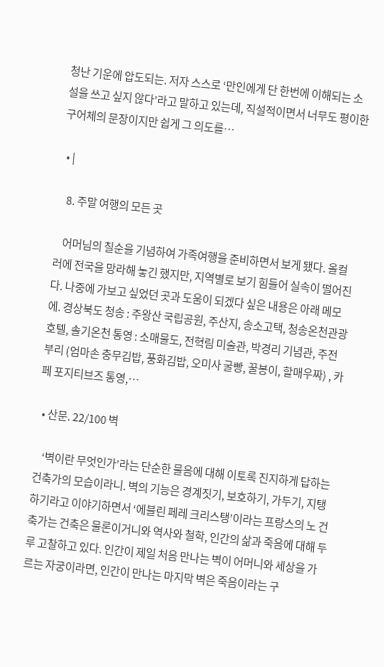청난 기운에 압도되는. 저자 스스로 ‘만인에게 단 한번에 이해되는 소설을 쓰고 싶지 않다’라고 말하고 있는데, 직설적이면서 너무도 평이한 구어체의 문장이지만 쉽게 그 의도를…

  • |

    8. 주말 여행의 모든 곳

    어머님의 칠순을 기념하여 가족여행을 준비하면서 보게 됐다. 올컬러에 전국을 망라해 놓긴 했지만, 지역별로 보기 힘들어 실속이 떨어진다. 나중에 가보고 싶었던 곳과 도움이 되겠다 싶은 내용은 아래 메모에. 경상북도 청송 : 주왕산 국립공원, 주산지, 송소고택, 청송온천관광호텔, 솔기온천 통영 : 소매물도, 전혁림 미술관, 박경리 기념관, 주전부리 (엄마손 충무김밥, 풍화김밥, 오미사 굴빵, 꿀봉이, 할매우짜) , 카페 포지티브즈 통영,…

  • 산문. 22/100 벽

    ‘벽이란 무엇인가’라는 단순한 물음에 대해 이토록 진지하게 답하는 건축가의 모습이라니. 벽의 기능은 경계짓기, 보호하기, 가두기, 지탱하기라고 이야기하면서 ‘에블린 페레 크리스탱’이라는 프랑스의 노 건축가는 건축은 물론이거니와 역사와 철학, 인간의 삶과 죽음에 대해 두루 고찰하고 있다. 인간이 제일 처음 만나는 벽이 어머니와 세상을 가르는 자궁이라면, 인간이 만나는 마지막 벽은 죽음이라는 구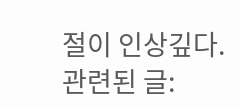절이 인상깊다. 관련된 글: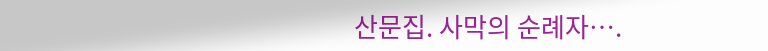산문집. 사막의 순례자….